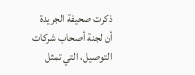ذكرت صحيفة الجريدة أن لجنة أصحاب شركات التوصيل، التي تمثل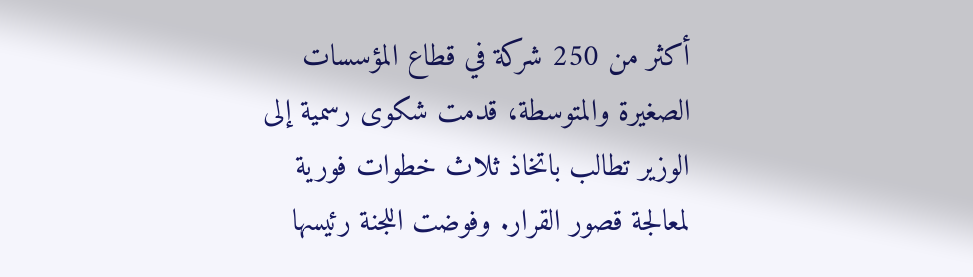أكثر من 250 شركة في قطاع المؤسسات الصغيرة والمتوسطة، قدمت شكوى رسمية إلى الوزير تطالب باتخاذ ثلاث خطوات فورية لمعالجة قصور القرار. وفوضت اللجنة رئيسها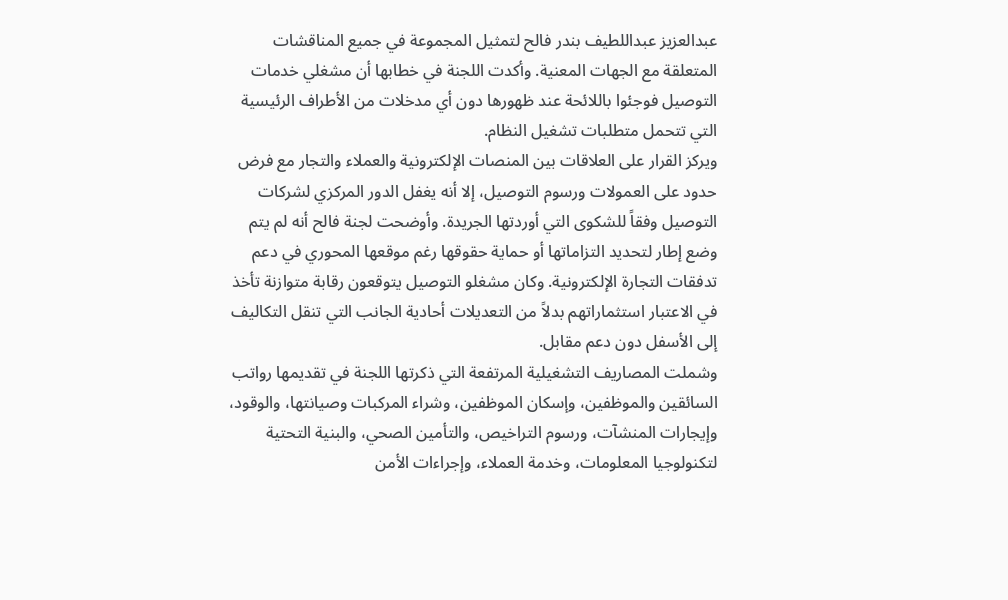عبدالعزيز عبداللطيف بندر فالح لتمثيل المجموعة في جميع المناقشات المتعلقة مع الجهات المعنية. وأكدت اللجنة في خطابها أن مشغلي خدمات التوصيل فوجئوا باللائحة عند ظهورها دون أي مدخلات من الأطراف الرئيسية التي تتحمل متطلبات تشغيل النظام.
ويركز القرار على العلاقات بين المنصات الإلكترونية والعملاء والتجار مع فرض حدود على العمولات ورسوم التوصيل، إلا أنه يغفل الدور المركزي لشركات التوصيل وفقاً للشكوى التي أوردتها الجريدة. وأوضحت لجنة فالح أنه لم يتم وضع إطار لتحديد التزاماتها أو حماية حقوقها رغم موقعها المحوري في دعم تدفقات التجارة الإلكترونية. وكان مشغلو التوصيل يتوقعون رقابة متوازنة تأخذ في الاعتبار استثماراتهم بدلاً من التعديلات أحادية الجانب التي تنقل التكاليف إلى الأسفل دون دعم مقابل.
وشملت المصاريف التشغيلية المرتفعة التي ذكرتها اللجنة في تقديمها رواتب السائقين والموظفين، وإسكان الموظفين، وشراء المركبات وصيانتها، والوقود، وإيجارات المنشآت، ورسوم التراخيص، والتأمين الصحي، والبنية التحتية لتكنولوجيا المعلومات، وخدمة العملاء، وإجراءات الأمن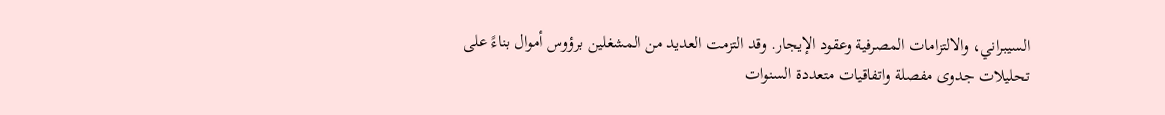السيبراني، والالتزامات المصرفية وعقود الإيجار. وقد التزمت العديد من المشغلين برؤوس أموال بناءً على تحليلات جدوى مفصلة واتفاقيات متعددة السنوات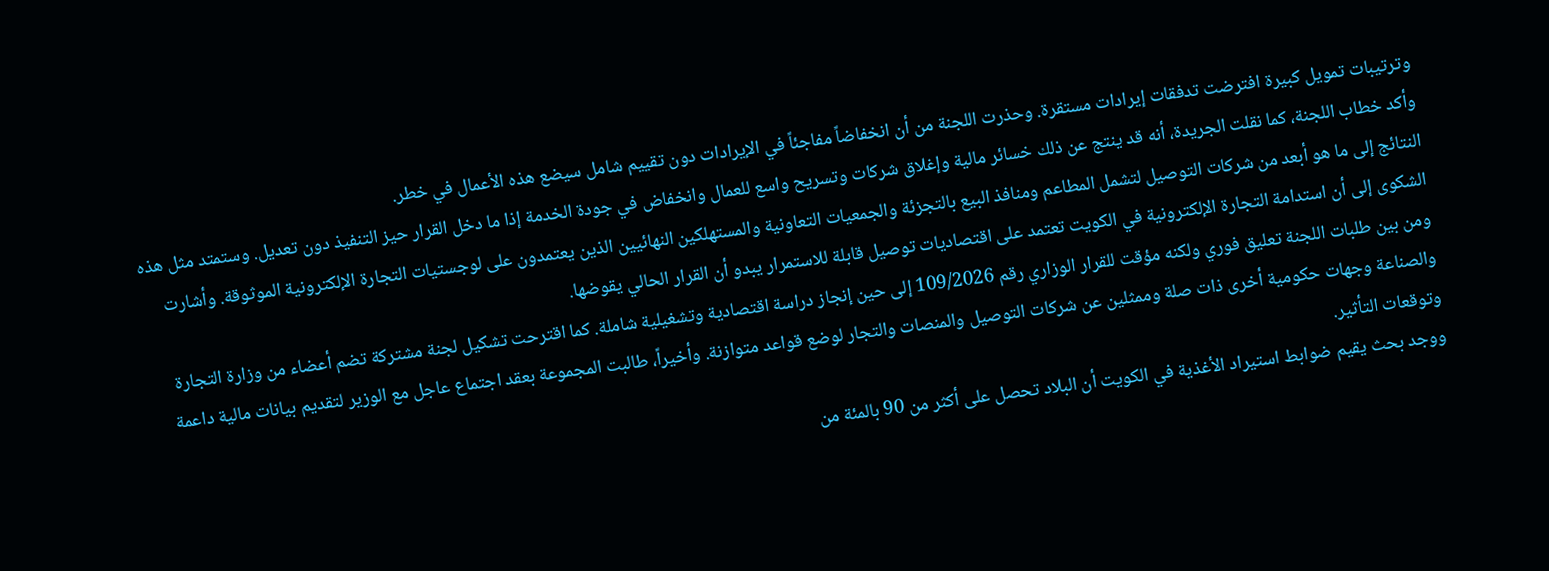وترتيبات تمويل كبيرة افترضت تدفقات إيرادات مستقرة. وحذرت اللجنة من أن انخفاضاً مفاجئاً في الإيرادات دون تقييم شامل سيضع هذه الأعمال في خطر.
وأكد خطاب اللجنة، كما نقلت الجريدة، أنه قد ينتج عن ذلك خسائر مالية وإغلاق شركات وتسريح واسع للعمال وانخفاض في جودة الخدمة إذا ما دخل القرار حيز التنفيذ دون تعديل. وستمتد مثل هذه النتائج إلى ما هو أبعد من شركات التوصيل لتشمل المطاعم ومنافذ البيع بالتجزئة والجمعيات التعاونية والمستهلكين النهائيين الذين يعتمدون على لوجستيات التجارة الإلكترونية الموثوقة. وأشارت الشكوى إلى أن استدامة التجارة الإلكترونية في الكويت تعتمد على اقتصاديات توصيل قابلة للاستمرار يبدو أن القرار الحالي يقوضها.
ومن بين طلبات اللجنة تعليق فوري ولكنه مؤقت للقرار الوزاري رقم 109/2026 إلى حين إنجاز دراسة اقتصادية وتشغيلية شاملة. كما اقترحت تشكيل لجنة مشتركة تضم أعضاء من وزارة التجارة والصناعة وجهات حكومية أخرى ذات صلة وممثلين عن شركات التوصيل والمنصات والتجار لوضع قواعد متوازنة. وأخيراً، طالبت المجموعة بعقد اجتماع عاجل مع الوزير لتقديم بيانات مالية داعمة وتوقعات التأثير.
ووجد بحث يقيم ضوابط استيراد الأغذية في الكويت أن البلاد تحصل على أكثر من 90 بالمئة من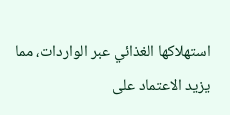استهلاكها الغذائي عبر الواردات، مما يزيد الاعتماد على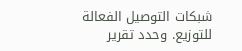شبكات التوصيل الفعالة للتوزيع. وحدد تقرير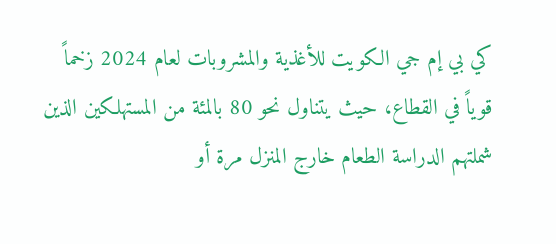كي بي إم جي الكويت للأغذية والمشروبات لعام 2024 زخماً قوياً في القطاع، حيث يتناول نحو 80 بالمئة من المستهلكين الذين شملتهم الدراسة الطعام خارج المنزل مرة أو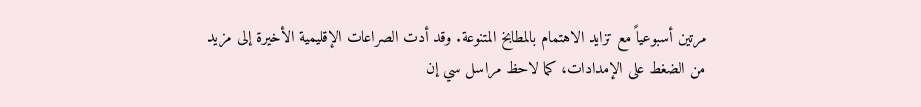مرتين أسبوعياً مع تزايد الاهتمام بالمطابخ المتنوعة. وقد أدت الصراعات الإقليمية الأخيرة إلى مزيد من الضغط على الإمدادات، كما لاحظ مراسل سي إن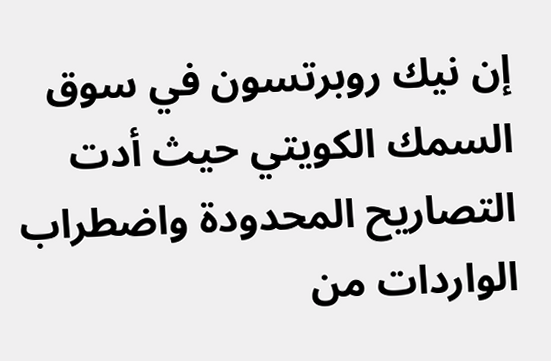إن نيك روبرتسون في سوق السمك الكويتي حيث أدت التصاريح المحدودة واضطراب الواردات من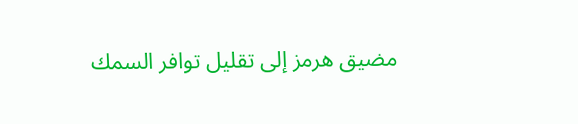مضيق هرمز إلى تقليل توافر السمك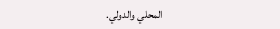المحلي والدولي.